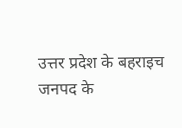उत्तर प्रदेश के बहराइच जनपद के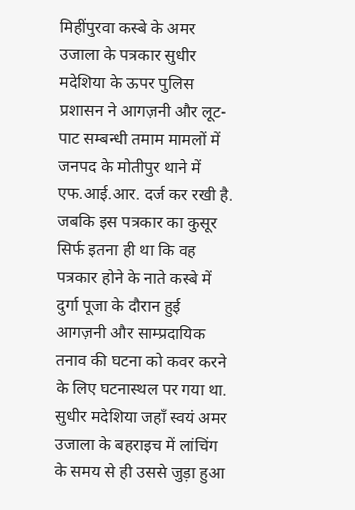मिहींपुरवा कस्बे के अमर उजाला के पत्रकार सुधीर मदेशिया के ऊपर पुलिस प्रशासन ने आगज़नी और लूट-पाट सम्बन्धी तमाम मामलों में जनपद के मोतीपुर थाने में एफ.आई.आर. दर्ज कर रखी है. जबकि इस पत्रकार का कुसूर सिर्फ इतना ही था कि वह पत्रकार होने के नाते कस्बे में दुर्गा पूजा के दौरान हुई आगज़नी और साम्प्रदायिक तनाव की घटना को कवर करने के लिए घटनास्थल पर गया था.
सुधीर मदेशिया जहाँ स्वयं अमर उजाला के बहराइच में लांचिंग के समय से ही उससे जुड़ा हुआ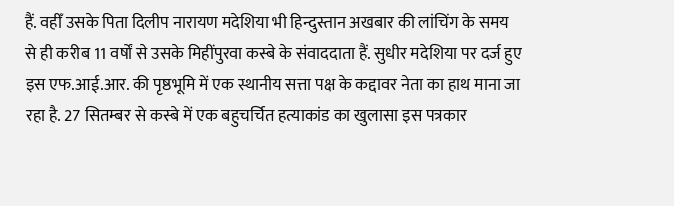हैं. वहीँ उसके पिता दिलीप नारायण मदेशिया भी हिन्दुस्तान अखबार की लांचिंग के समय से ही करीब 11 वर्षों से उसके मिहींपुरवा कस्बे के संवाददाता हैं. सुधीर मदेशिया पर दर्ज हुए इस एफ.आई.आर. की पृष्ठभूमि में एक स्थानीय सत्ता पक्ष के कद्दावर नेता का हाथ माना जा रहा है. 27 सितम्बर से कस्बे में एक बहुचर्चित हत्याकांड का खुलासा इस पत्रकार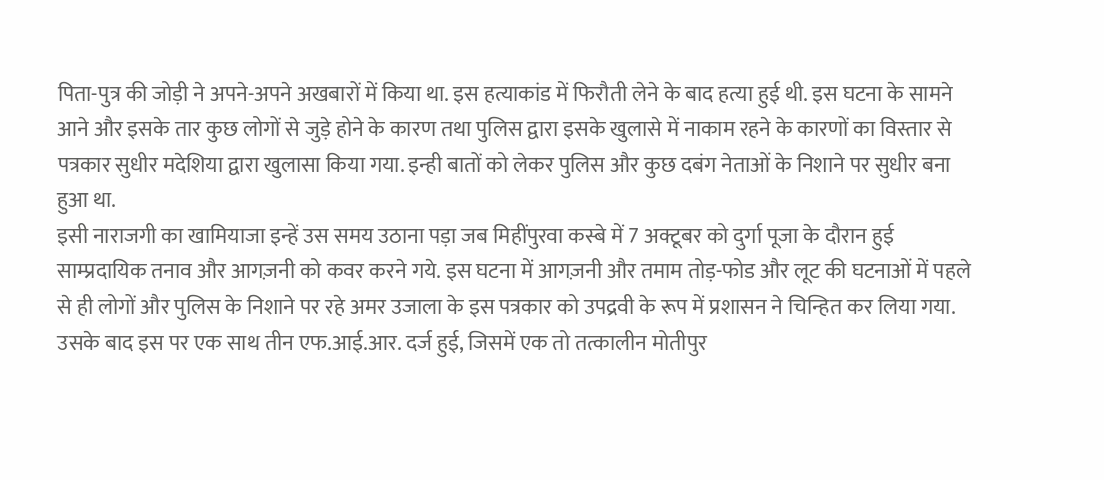पिता-पुत्र की जोड़ी ने अपने-अपने अखबारों में किया था. इस हत्याकांड में फिरौती लेने के बाद हत्या हुई थी. इस घटना के सामने आने और इसके तार कुछ लोगों से जुड़े होने के कारण तथा पुलिस द्वारा इसके खुलासे में नाकाम रहने के कारणों का विस्तार से पत्रकार सुधीर मदेशिया द्वारा खुलासा किया गया. इन्ही बातों को लेकर पुलिस और कुछ दबंग नेताओं के निशाने पर सुधीर बना हुआ था.
इसी नाराजगी का खामियाजा इन्हें उस समय उठाना पड़ा जब मिहींपुरवा कस्बे में 7 अक्टूबर को दुर्गा पूजा के दौरान हुई साम्प्रदायिक तनाव और आगज़नी को कवर करने गये. इस घटना में आगज़नी और तमाम तोड़-फोड और लूट की घटनाओं में पहले से ही लोगों और पुलिस के निशाने पर रहे अमर उजाला के इस पत्रकार को उपद्रवी के रूप में प्रशासन ने चिन्हित कर लिया गया. उसके बाद इस पर एक साथ तीन एफ.आई.आर. दर्ज हुई, जिसमें एक तो तत्कालीन मोतीपुर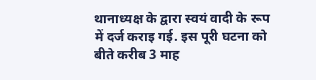थानाध्यक्ष के द्वारा स्वयं वादी के रूप में दर्ज कराइ गई. इस पूरी घटना को बीते करीब 3 माह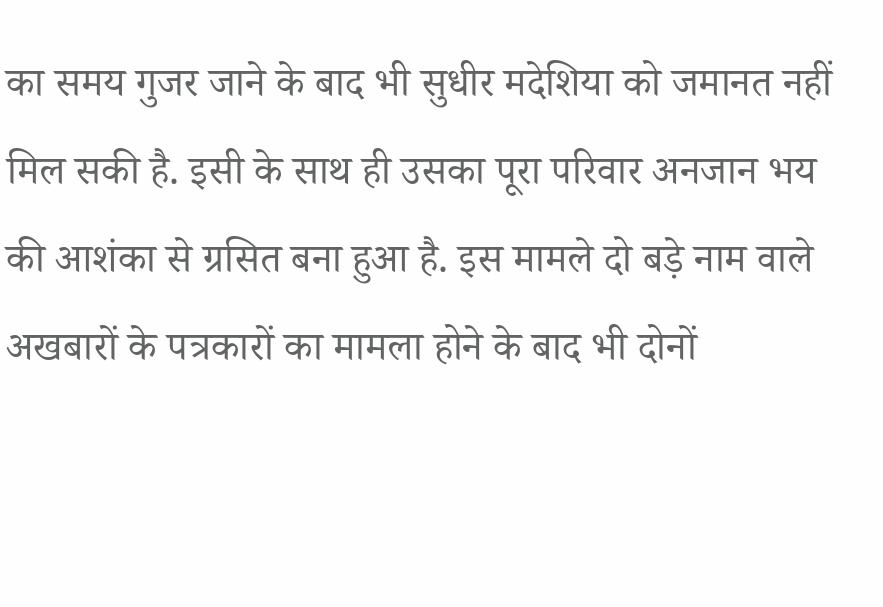का समय गुजर जाने के बाद भी सुधीर मदेशिया को जमानत नहीं मिल सकी है. इसी के साथ ही उसका पूरा परिवार अनजान भय की आशंका से ग्रसित बना हुआ है. इस मामले दो बड़े नाम वाले अखबारों के पत्रकारों का मामला होने के बाद भी दोनों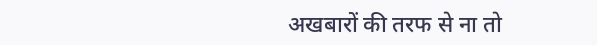अखबारों की तरफ से ना तो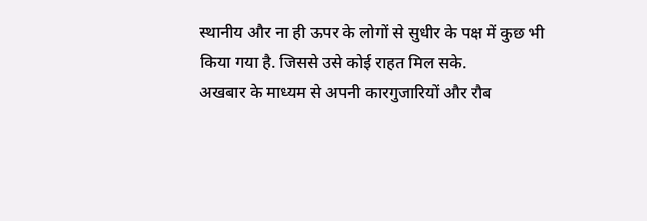स्थानीय और ना ही ऊपर के लोगों से सुधीर के पक्ष में कुछ भी किया गया है. जिससे उसे कोई राहत मिल सके.
अखबार के माध्यम से अपनी कारगुजारियों और रौब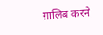ग़ालिब करने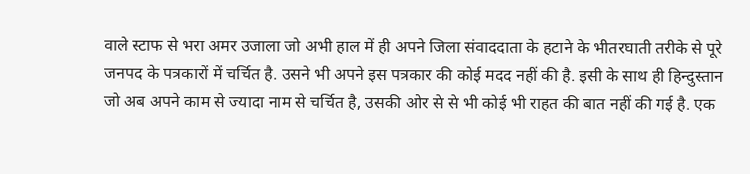वाले स्टाफ से भरा अमर उजाला जो अभी हाल में ही अपने जिला संवाददाता के हटाने के भीतरघाती तरीके से पूरे जनपद के पत्रकारों में चर्चित है. उसने भी अपने इस पत्रकार की कोई मदद नहीं की है. इसी के साथ ही हिन्दुस्तान जो अब अपने काम से ज्यादा नाम से चर्चित है, उसकी ओर से से भी कोई भी राहत की बात नहीं की गई है. एक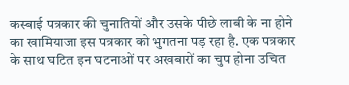कस्बाई पत्रकार की चुनातियों और उसके पीछे लाबी के ना होने का खामियाजा इस पत्रकार को भुगतना पड़ रहा है. एक पत्रकार के साथ घटित इन घटनाओं पर अखबारों का चुप होना उचित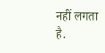नहीं लगता है.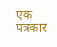एक पत्रकार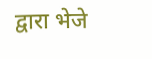द्वारा भेजे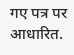गए पत्र पर आधारित.